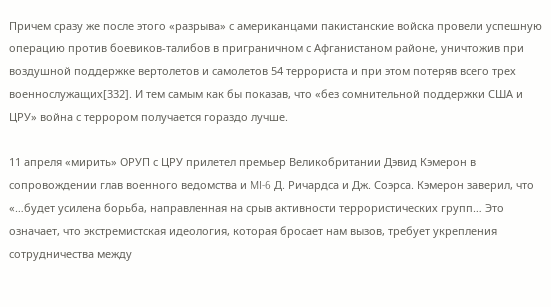Причем сразу же после этого «разрыва» с американцами пакистанские войска провели успешную операцию против боевиков-талибов в приграничном с Афганистаном районе, уничтожив при воздушной поддержке вертолетов и самолетов 54 террориста и при этом потеряв всего трех военнослужащих[332]. И тем самым как бы показав, что «без сомнительной поддержки США и ЦРУ» война с террором получается гораздо лучше.

11 апреля «мирить» ОРУП с ЦРУ прилетел премьер Великобритании Дэвид Кэмерон в сопровождении глав военного ведомства и MI-6 Д. Ричардса и Дж. Соэрса. Кэмерон заверил, что «…будет усилена борьба, направленная на срыв активности террористических групп… Это означает, что экстремистская идеология, которая бросает нам вызов, требует укрепления сотрудничества между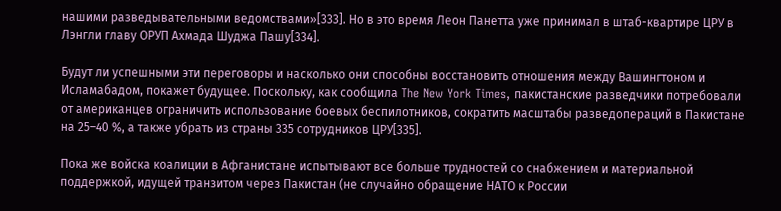нашими разведывательными ведомствами»[333]. Но в это время Леон Панетта уже принимал в штаб-квартире ЦРУ в Лэнгли главу ОРУП Ахмада Шуджа Пашу[334].

Будут ли успешными эти переговоры и насколько они способны восстановить отношения между Вашингтоном и Исламабадом, покажет будущее. Поскольку, как сообщила The New York Times, пакистанские разведчики потребовали от американцев ограничить использование боевых беспилотников, сократить масштабы разведопераций в Пакистане на 25–40 %, а также убрать из страны 335 сотрудников ЦРУ[335].

Пока же войска коалиции в Афганистане испытывают все больше трудностей со снабжением и материальной поддержкой, идущей транзитом через Пакистан (не случайно обращение НАТО к России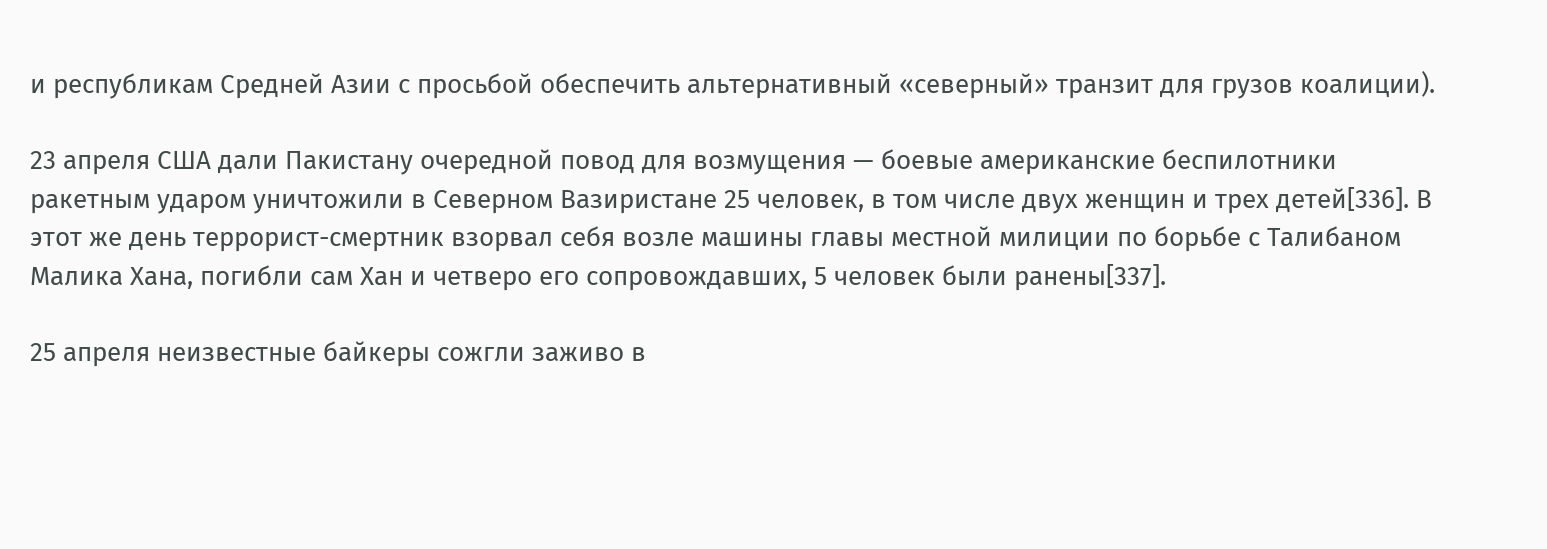и республикам Средней Азии с просьбой обеспечить альтернативный «северный» транзит для грузов коалиции).

23 апреля США дали Пакистану очередной повод для возмущения — боевые американские беспилотники ракетным ударом уничтожили в Северном Вазиристане 25 человек, в том числе двух женщин и трех детей[336]. В этот же день террорист-смертник взорвал себя возле машины главы местной милиции по борьбе с Талибаном Малика Хана, погибли сам Хан и четверо его сопровождавших, 5 человек были ранены[337].

25 апреля неизвестные байкеры сожгли заживо в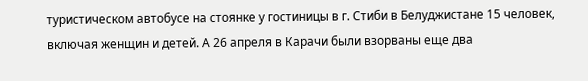туристическом автобусе на стоянке у гостиницы в г. Стиби в Белуджистане 15 человек, включая женщин и детей. А 26 апреля в Карачи были взорваны еще два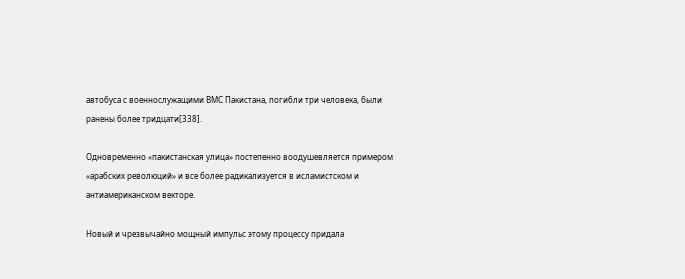автобуса с военнослужащими ВМС Пакистана, погибли три человека, были ранены более тридцати[338].

Одновременно «пакистанская улица» постепенно воодушевляется примером «арабских революций» и все более радикализуется в исламистском и антиамериканском векторе.

Новый и чрезвычайно мощный импульс этому процессу придала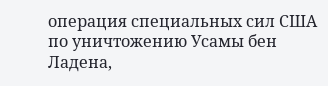операция специальных сил США по уничтожению Усамы бен Ладена,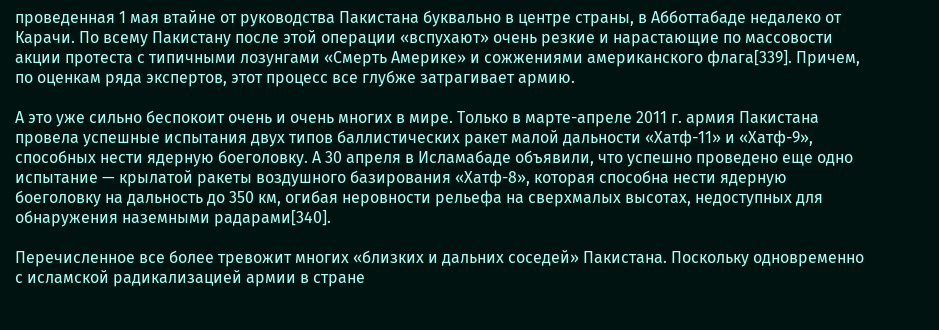проведенная 1 мая втайне от руководства Пакистана буквально в центре страны, в Абботтабаде недалеко от Карачи. По всему Пакистану после этой операции «вспухают» очень резкие и нарастающие по массовости акции протеста с типичными лозунгами «Смерть Америке» и сожжениями американского флага[339]. Причем, по оценкам ряда экспертов, этот процесс все глубже затрагивает армию.

А это уже сильно беспокоит очень и очень многих в мире. Только в марте-апреле 2011 г. армия Пакистана провела успешные испытания двух типов баллистических ракет малой дальности «Хатф-11» и «Хатф-9», способных нести ядерную боеголовку. А 30 апреля в Исламабаде объявили, что успешно проведено еще одно испытание — крылатой ракеты воздушного базирования «Хатф-8», которая способна нести ядерную боеголовку на дальность до 350 км, огибая неровности рельефа на сверхмалых высотах, недоступных для обнаружения наземными радарами[340].

Перечисленное все более тревожит многих «близких и дальних соседей» Пакистана. Поскольку одновременно с исламской радикализацией армии в стране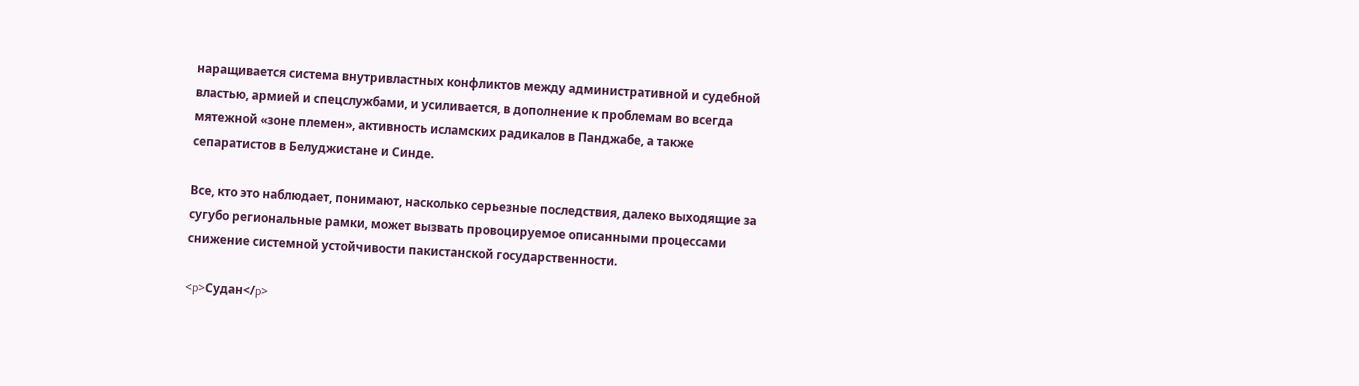наращивается система внутривластных конфликтов между административной и судебной властью, армией и спецслужбами, и усиливается, в дополнение к проблемам во всегда мятежной «зоне племен», активность исламских радикалов в Панджабе, а также сепаратистов в Белуджистане и Синде.

Все, кто это наблюдает, понимают, насколько серьезные последствия, далеко выходящие за сугубо региональные рамки, может вызвать провоцируемое описанными процессами снижение системной устойчивости пакистанской государственности.

<p>Судан</p>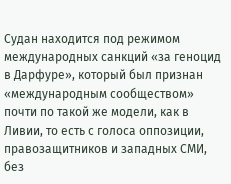Судан находится под режимом международных санкций «за геноцид в Дарфуре», который был признан «международным сообществом» почти по такой же модели, как в Ливии, то есть с голоса оппозиции, правозащитников и западных СМИ, без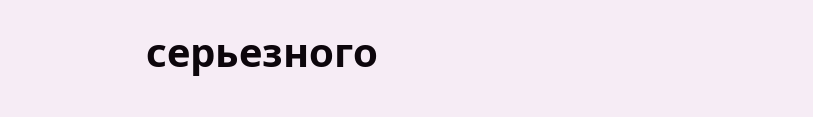серьезного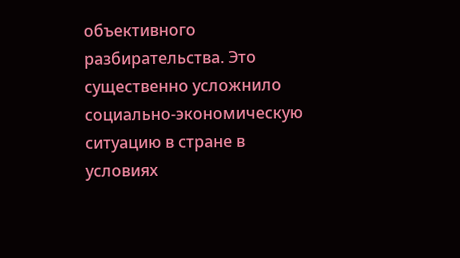объективного разбирательства. Это существенно усложнило социально-экономическую ситуацию в стране в условиях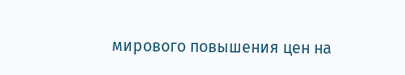мирового повышения цен на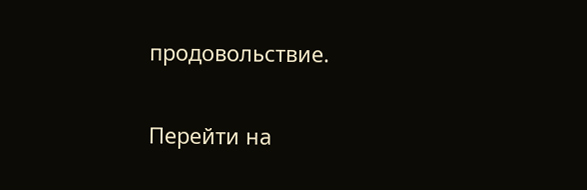продовольствие.

Перейти на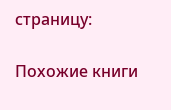страницу:

Похожие книги